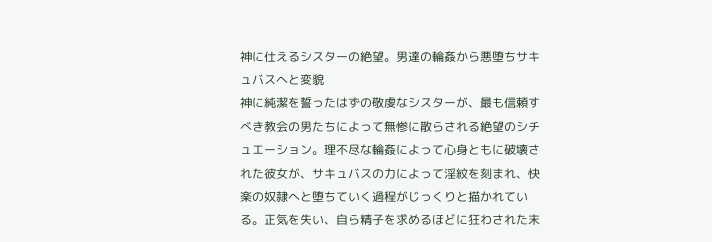神に仕えるシスターの絶望。男達の輪姦から悪堕ちサキュバスへと変貌
神に純潔を誓ったはずの敬虔なシスターが、最も信頼すべき教会の男たちによって無惨に散らされる絶望のシチュエーション。理不尽な輪姦によって心身ともに破壊された彼女が、サキュバスの力によって淫紋を刻まれ、快楽の奴隷へと堕ちていく過程がじっくりと描かれている。正気を失い、自ら精子を求めるほどに狂わされた末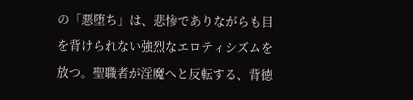の「悪堕ち」は、悲惨でありながらも目を背けられない強烈なエロティシズムを放つ。聖職者が淫魔へと反転する、背徳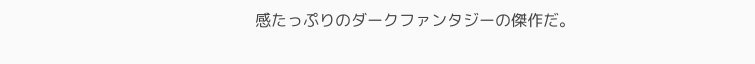感たっぷりのダークファンタジーの傑作だ。